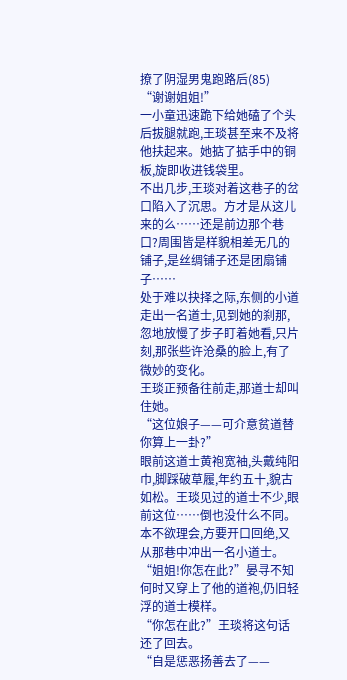撩了阴湿男鬼跑路后(85)
“谢谢姐姐!”
一小童迅速跪下给她磕了个头后拔腿就跑,王琰甚至来不及将他扶起来。她掂了掂手中的铜板,旋即收进钱袋里。
不出几步,王琰对着这巷子的岔口陷入了沉思。方才是从这儿来的么……还是前边那个巷口?周围皆是样貌相差无几的铺子,是丝绸铺子还是团扇铺子……
处于难以抉择之际,东侧的小道走出一名道士,见到她的刹那,忽地放慢了步子盯着她看,只片刻,那张些许沧桑的脸上,有了微妙的变化。
王琰正预备往前走,那道士却叫住她。
“这位娘子——可介意贫道替你算上一卦?”
眼前这道士黄袍宽袖,头戴纯阳巾,脚踩破草履,年约五十,貌古如松。王琰见过的道士不少,眼前这位……倒也没什么不同。本不欲理会,方要开口回绝,又从那巷中冲出一名小道士。
“姐姐!你怎在此?”晏寻不知何时又穿上了他的道袍,仍旧轻浮的道士模样。
“你怎在此?”王琰将这句话还了回去。
“自是惩恶扬善去了——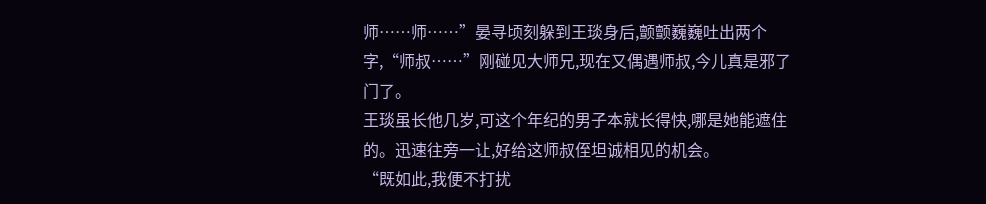师……师……”晏寻顷刻躲到王琰身后,颤颤巍巍吐出两个字,“师叔……”刚碰见大师兄,现在又偶遇师叔,今儿真是邪了门了。
王琰虽长他几岁,可这个年纪的男子本就长得快,哪是她能遮住的。迅速往旁一让,好给这师叔侄坦诚相见的机会。
“既如此,我便不打扰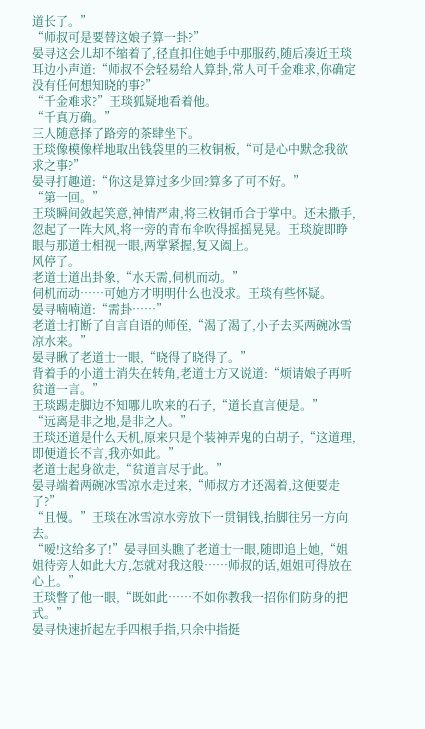道长了。”
“师叔可是要替这娘子算一卦?”
晏寻这会儿却不缩着了,径直扣住她手中那服药,随后凑近王琰耳边小声道:“师叔不会轻易给人算卦,常人可千金难求,你确定没有任何想知晓的事?”
“千金难求?”王琰狐疑地看着他。
“千真万确。”
三人随意择了路旁的茶肆坐下。
王琰像模像样地取出钱袋里的三枚铜板,“可是心中默念我欲求之事?”
晏寻打趣道:“你这是算过多少回?算多了可不好。”
“第一回。”
王琰瞬间敛起笑意,神情严肃,将三枚铜币合于掌中。还未撒手,忽起了一阵大风,将一旁的青布伞吹得摇摇晃晃。王琰旋即睁眼与那道士相视一眼,两掌紧握,复又阖上。
风停了。
老道士道出卦象,“水天需,伺机而动。”
伺机而动……可她方才明明什么也没求。王琰有些怀疑。
晏寻喃喃道:“需卦……”
老道士打断了自言自语的师侄,“渴了渴了,小子去买两碗冰雪凉水来。”
晏寻瞅了老道士一眼,“晓得了晓得了。”
背着手的小道士消失在转角,老道士方又说道:“烦请娘子再听贫道一言。”
王琰踢走脚边不知哪儿吹来的石子,“道长直言便是。”
“远离是非之地,是非之人。”
王琰还道是什么天机,原来只是个装神弄鬼的白胡子,“这道理,即便道长不言,我亦如此。”
老道士起身欲走,“贫道言尽于此。”
晏寻端着两碗冰雪凉水走过来,“师叔方才还渴着,这便要走了?”
“且慢。”王琰在冰雪凉水旁放下一贯铜钱,抬脚往另一方向去。
“嗳!这给多了!”晏寻回头瞧了老道士一眼,随即追上她,“姐姐待旁人如此大方,怎就对我这般……师叔的话,姐姐可得放在心上。”
王琰瞥了他一眼,“既如此……不如你教我一招你们防身的把式。”
晏寻快速折起左手四根手指,只余中指挺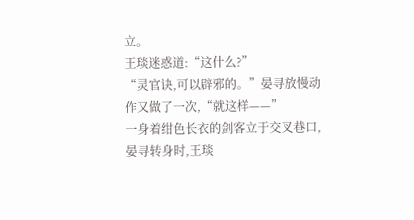立。
王琰迷惑道:“这什么?”
“灵官诀,可以辟邪的。”晏寻放慢动作又做了一次,“就这样——”
一身着绀色长衣的剑客立于交叉巷口,晏寻转身时,王琰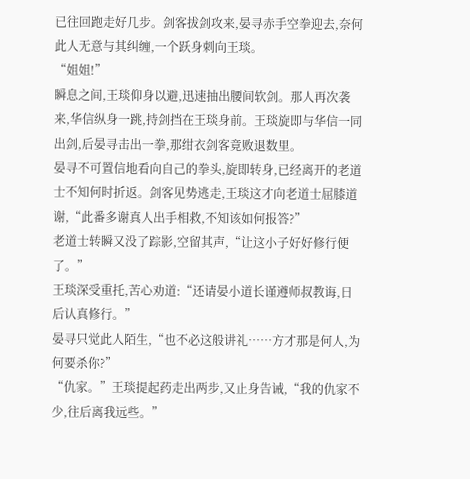已往回跑走好几步。剑客拔剑攻来,晏寻赤手空拳迎去,奈何此人无意与其纠缠,一个跃身刺向王琰。
“姐姐!”
瞬息之间,王琰仰身以避,迅速抽出腰间软剑。那人再次袭来,华信纵身一跳,持剑挡在王琰身前。王琰旋即与华信一同出剑,后晏寻击出一拳,那绀衣剑客竟败退数里。
晏寻不可置信地看向自己的拳头,旋即转身,已经离开的老道士不知何时折返。剑客见势逃走,王琰这才向老道士屈膝道谢,“此番多谢真人出手相救,不知该如何报答?”
老道士转瞬又没了踪影,空留其声,“让这小子好好修行便了。”
王琰深受重托,苦心劝道:“还请晏小道长谨遵师叔教诲,日后认真修行。”
晏寻只觉此人陌生,“也不必这般讲礼……方才那是何人,为何要杀你?”
“仇家。”王琰提起药走出两步,又止身告诫,“我的仇家不少,往后离我远些。”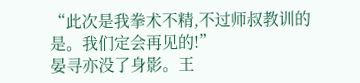“此次是我拳术不精,不过师叔教训的是。我们定会再见的!”
晏寻亦没了身影。王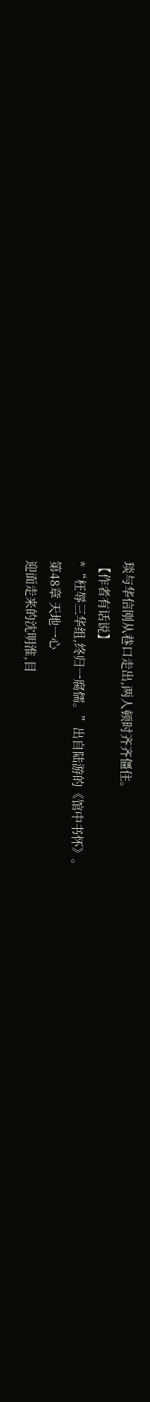琰与华信刚从巷口走出,两人顿时齐齐僵住。
【作者有话说】
*“枉辱三华组,终归一腐儒。”出自陆游的《馆中书怀》。
第48章 天地一心
迎面走来的沈明淮,目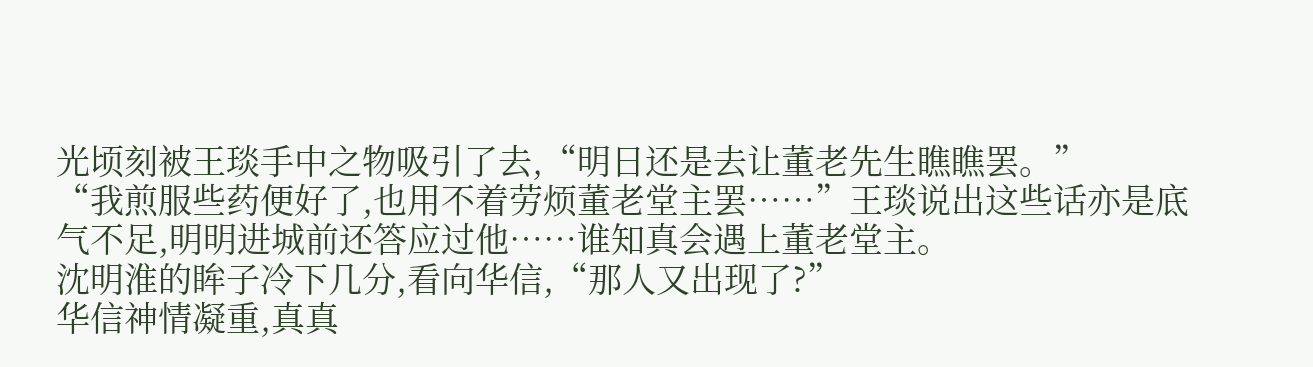光顷刻被王琰手中之物吸引了去,“明日还是去让董老先生瞧瞧罢。”
“我煎服些药便好了,也用不着劳烦董老堂主罢……”王琰说出这些话亦是底气不足,明明进城前还答应过他……谁知真会遇上董老堂主。
沈明淮的眸子冷下几分,看向华信,“那人又出现了?”
华信神情凝重,真真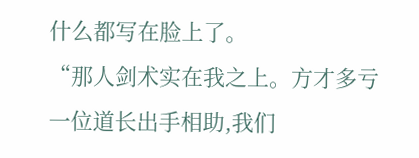什么都写在脸上了。
“那人剑术实在我之上。方才多亏一位道长出手相助,我们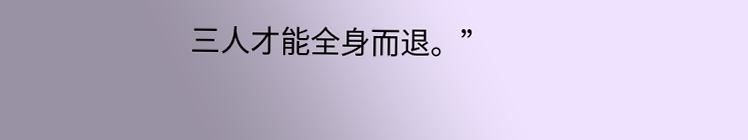三人才能全身而退。”